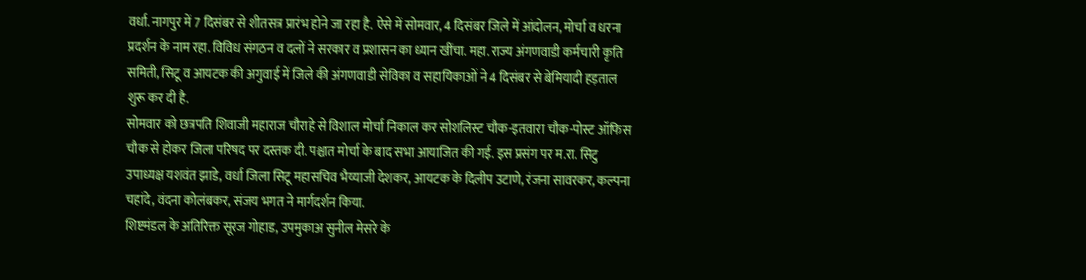वर्धा. नागपुर में 7 दिसंबर से शीतसत्र प्रारंभ होने जा रहा है. ऐसे में सोमवार, 4 दिसंबर जिले में आंदोलन, मोर्चा व धरना प्रदर्शन के नाम रहा. विविध संगठन व दलों ने सरकार व प्रशासन का ध्यान खींचा. महा. राज्य अंगणवाडी कर्मचारी कृति समिती, सिटू व आयटक की अगुवाई में जिले की अंगणवाडी सेविका व सहायिकाओं ने 4 दिसंबर से बेमियादी हड़ताल शुरू कर दी है.
सोमवार को छत्रपति शिवाजी महाराज चौराहे से विशाल मोर्चा निकाल कर सोशलिस्ट चौक-इतवारा चौक-पोस्ट ऑफिस चौक से होकर जिला परिषद पर दस्तक दी. पश्चात मोर्चा के बाद सभा आयाजित की गई. इस प्रसंग पर म.रा. सिटु उपाध्यक्ष यशवंत झाडे, वर्धा जिला सिटू महासचिव भैय्याजी देशकर, आयटक के दिलीप उटाणे, रंजना सावरकर, कल्पना चहांदे, वंदना कोलंबकर, संजय भगत ने मार्गदर्शन किया.
शिष्टमंडल के अतिरिक्त सूरज गोहाड, उपमुकाअ सुनील मेसरे के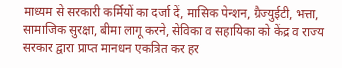माध्यम से सरकारी कर्मियों का दर्जा दें, मासिक पेन्शन, ग्रैज्युईटी, भत्ता, सामाजिक सुरक्षा, बीमा लागू करने, सेविका व सहायिका को केंद्र व राज्य सरकार द्वारा प्राप्त मानधन एकत्रित कर हर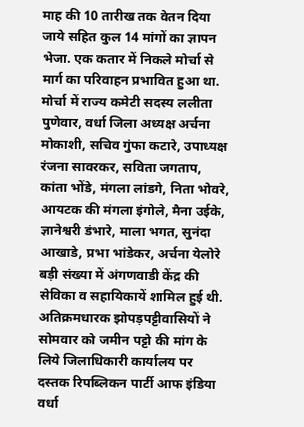माह की 10 तारीख तक वेतन दिया जाये सहित कुल 14 मांगों का ज्ञापन भेजा. एक कतार में निकले मोर्चा से मार्ग का परिवाहन प्रभावित हुआ था. मोर्चा में राज्य कमेटी सदस्य ललीता पुणेवार, वर्धा जिला अध्यक्ष अर्चना मोकाशी, सचिव गुंफा कटारे, उपाध्यक्ष रंजना सावरकर, सविता जगताप, कांता भोंडे, मंगला लांडगे, निता भोवरे, आयटक की मंगला इंगोले, मैना उईके, ज्ञानेश्वरी डंभारे, माला भगत, सुनंदा आखाडे, प्रभा भांडेकर, अर्चना येलोरे बड़ी संख्या में अंगणवाडी केंद्र की सेविका व सहायिकायें शामिल हुई थी.
अतिक्रमधारक झोपड़पट्टीवासियों ने सोमवार को जमीन पट्टो की मांग के लिये जिलाधिकारी कार्यालय पर दस्तक रिपब्लिकन पार्टी आफ इंडिया वर्धा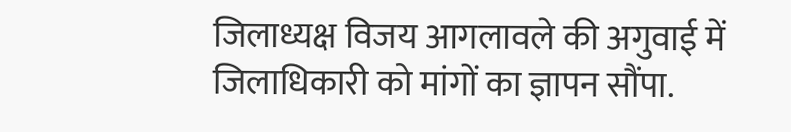जिलाध्यक्ष विजय आगलावले की अगुवाई में जिलाधिकारी को मांगों का ज्ञापन सौंपा.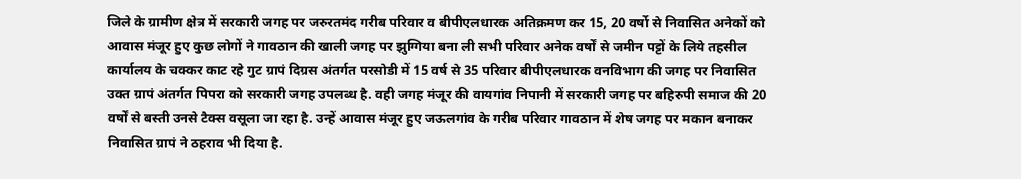जिले के ग्रामीण क्षेत्र में सरकारी जगह पर जरुरतमंद गरीब परिवार व बीपीएलधारक अतिक्रमण कर 15, 20 वर्षो से निवासित अनेकों को आवास मंजूर हुए कुछ लोगों ने गावठान की खाली जगह पर झुग्गिया बना ली सभी परिवार अनेक वर्षों से जमीन पट्टों के लिये तहसील कार्यालय के चक्कर काट रहे गुट ग्रापं दिग्रस अंतर्गत परसोडी में 15 वर्ष से 35 परिवार बीपीएलधारक वनविभाग की जगह पर निवासित
उक्त ग्रापं अंतर्गत पिपरा को सरकारी जगह उपलब्ध है. वही जगह मंजूर की वायगांव निपानी में सरकारी जगह पर बहिरुपी समाज की 20 वर्षों से बस्ती उनसे टैक्स वसूला जा रहा है. उन्हें आवास मंजूर हुए जऊलगांव के गरीब परिवार गावठान में शेष जगह पर मकान बनाकर निवासित ग्रापं ने ठहराव भी दिया है.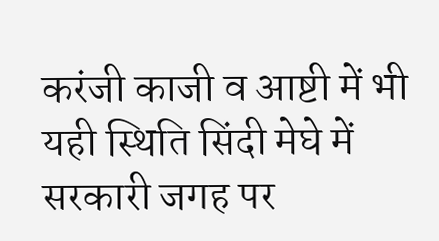करंजी काजी व आष्टी में भी यही स्थिति सिंदी मेघे में सरकारी जगह पर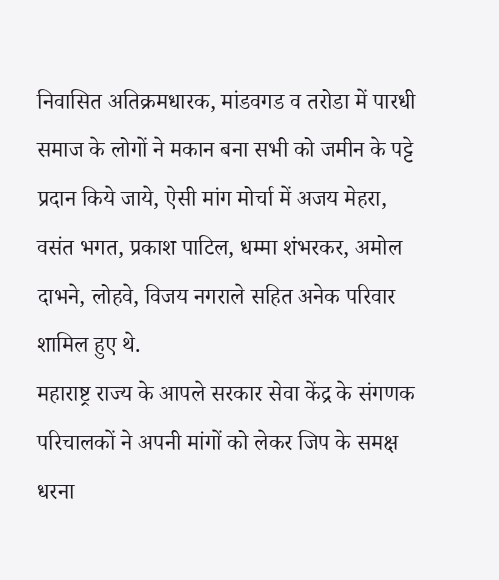निवासित अतिक्रमधारक, मांडवगड व तरोडा में पारधी समाज के लोगों ने मकान बना सभी को जमीन के पट्टे प्रदान किये जाये, ऐसी मांग मोर्चा में अजय मेहरा, वसंत भगत, प्रकाश पाटिल, धम्मा शंभरकर, अमोल दाभने, लोहवे, विजय नगराले सहित अनेक परिवार शामिल हुए थे.
महाराष्ट्र राज्य के आपले सरकार सेवा केंद्र के संगणक परिचालकों ने अपनी मांगों को लेकर जिप के समक्ष धरना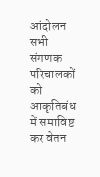आंदोलन सभी संगणक परिचालकों को आकृतिबंध में समाविष्ट कर वेतन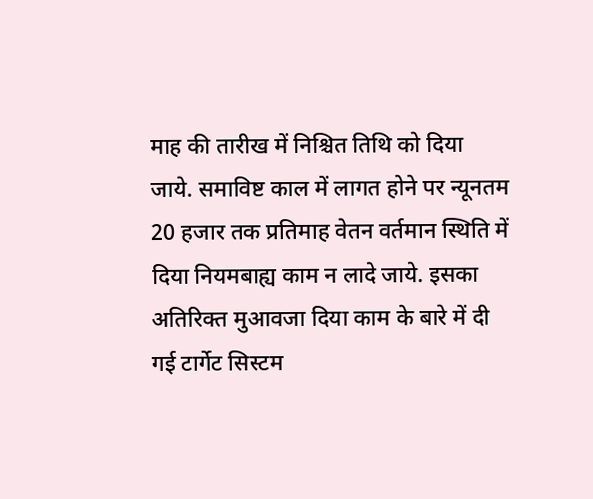माह की तारीख में निश्चित तिथि को दिया जाये. समाविष्ट काल में लागत होने पर न्यूनतम 20 हजार तक प्रतिमाह वेतन वर्तमान स्थिति में दिया नियमबाह्य काम न लादे जाये. इसका अतिरिक्त मुआवजा दिया काम के बारे में दी गई टार्गेट सिस्टम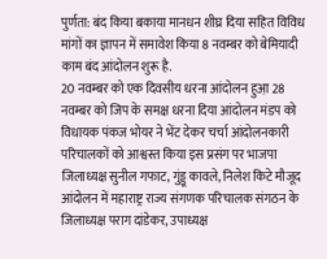पुर्णता: बंद किया बकाया मानधन शीघ्र दिया सहित विविध मांगों का ज्ञापन में समावेश किया 8 नवम्बर को बेमियादी काम बंद आंदोलन शुरू है.
20 नवम्बर को एक दिवसीय धरना आंदोलन हुआ़ 28 नवम्बर को जिप के समक्ष धरना दिया आंदोलन मंडप को विधायक पंकज भोयर ने भेंट देकर चर्चा आंदोलनकारी परिचालकों को आश्वस्त किया इस प्रसंग पर भाजपा जिलाध्यक्ष सुनील गफाट, गुंड्डू कावले, निलेश किटे मौजूद आंदोलन में महाराष्ट्र राज्य संगणक परिचालक संगठन के जिलाध्यक्ष पराग दांडेकर, उपाध्यक्ष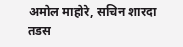अमोल माहोरे, सचिन शारदा तडस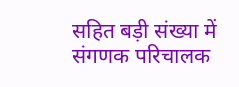सहित बड़ी संख्या में संगणक परिचालक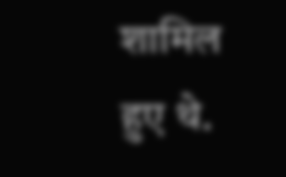शामिल हुए थे.